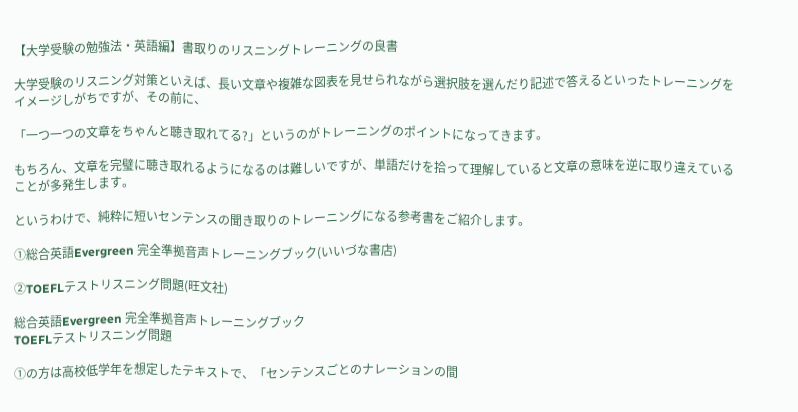【大学受験の勉強法・英語編】書取りのリスニングトレーニングの良書

大学受験のリスニング対策といえば、長い文章や複雑な図表を見せられながら選択肢を選んだり記述で答えるといったトレーニングをイメージしがちですが、その前に、

「一つ一つの文章をちゃんと聴き取れてる?」というのがトレーニングのポイントになってきます。

もちろん、文章を完璧に聴き取れるようになるのは難しいですが、単語だけを拾って理解していると文章の意味を逆に取り違えていることが多発生します。

というわけで、純粋に短いセンテンスの聞き取りのトレーニングになる参考書をご紹介します。

①総合英語Evergreen 完全準拠音声トレーニングブック(いいづな書店)

②TOEFLテストリスニング問題(旺文社)

総合英語Evergreen 完全準拠音声トレーニングブック
TOEFLテストリスニング問題

①の方は高校低学年を想定したテキストで、「センテンスごとのナレーションの間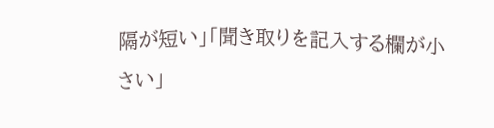隔が短い」「聞き取りを記入する欄が小さい」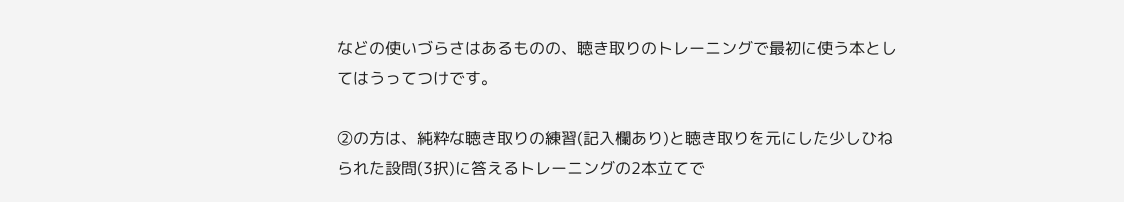などの使いづらさはあるものの、聴き取りのトレーニングで最初に使う本としてはうってつけです。

②の方は、純粋な聴き取りの練習(記入欄あり)と聴き取りを元にした少しひねられた設問(3択)に答えるトレーニングの2本立てで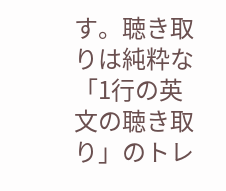す。聴き取りは純粋な「1行の英文の聴き取り」のトレ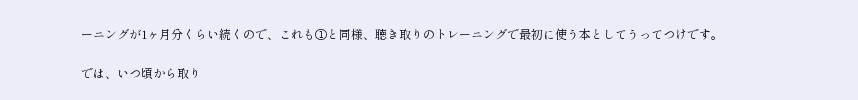ーニングが1ヶ月分くらい続くので、これも①と同様、聴き取りのトレーニングで最初に使う本としてうってつけです。

では、いつ頃から取り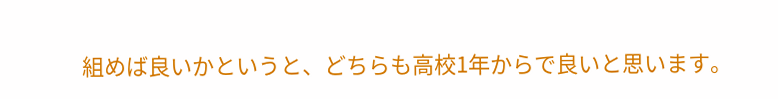組めば良いかというと、どちらも高校1年からで良いと思います。